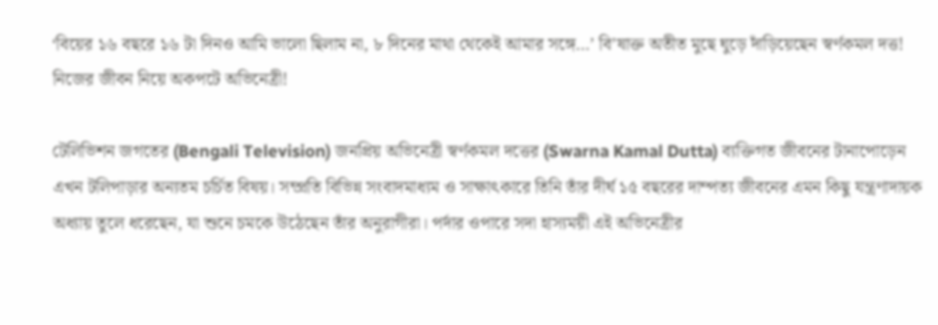‘বিয়ের ১৬ বছরে ১৬ টা দিনও আমি ভালো ছিলাম না, ৮ দিনের মাথা থেকেই আমার সঙ্গে…’ বি’ষাক্ত অতীত মুছে ঘুড়ে দাঁড়িয়েছেন স্বর্ণকমল দত্ত! নিজের জীবন নিয়ে অকপটে অভিনেত্রী!

টেলিভিশন জগতের (Bengali Television) জনপ্রিয় অভিনেত্রী স্বর্ণকমল দত্তের (Swarna Kamal Dutta) ব্যক্তিগত জীবনের টানাপোড়েন এখন টলিপাড়ার অন্যতম চর্চিত বিষয়। সম্প্রতি বিভিন্ন সংবাদমাধ্যম ও সাক্ষাৎকারে তিনি তাঁর দীর্ঘ ১৫ বছরের দাম্পত্য জীবনের এমন কিছু যন্ত্রণাদায়ক অধ্যায় তুলে ধরেছেন, যা শুনে চমকে উঠেছেন তাঁর অনুরাগীরা। পর্দার ওপারে সদা হাস্যময়ী এই অভিনেত্রীর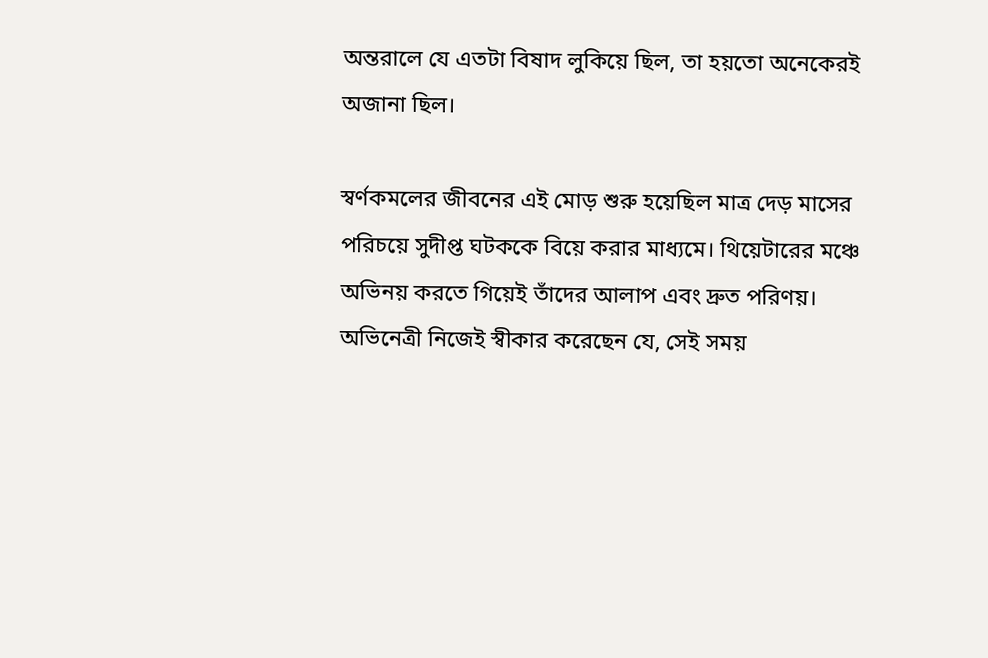অন্তরালে যে এতটা বিষাদ লুকিয়ে ছিল, তা হয়তো অনেকেরই অজানা ছিল।

স্বর্ণকমলের জীবনের এই মোড় শুরু হয়েছিল মাত্র দেড় মাসের পরিচয়ে সুদীপ্ত ঘটককে বিয়ে করার মাধ্যমে। থিয়েটারের মঞ্চে অভিনয় করতে গিয়েই তাঁদের আলাপ এবং দ্রুত পরিণয়। অভিনেত্রী নিজেই স্বীকার করেছেন যে, সেই সময়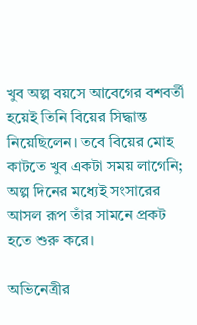খুব অল্প বয়সে আবেগের বশবর্তী হয়েই তিনি বিয়ের সিদ্ধান্ত নিয়েছিলেন। তবে বিয়ের মোহ কাটতে খুব একটা সময় লাগেনি; অল্প দিনের মধ্যেই সংসারের আসল রূপ তাঁর সামনে প্রকট হতে শুরু করে।

অভিনেত্রীর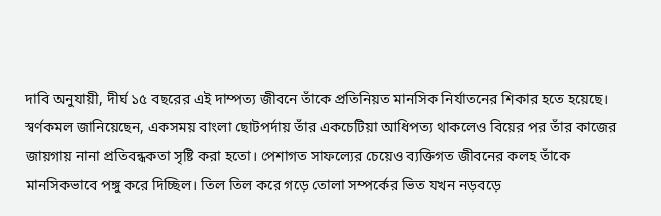দাবি অনুযায়ী, দীর্ঘ ১৫ বছরের এই দাম্পত্য জীবনে তাঁকে প্রতিনিয়ত মানসিক নির্যাতনের শিকার হতে হয়েছে। স্বর্ণকমল জানিয়েছেন, একসময় বাংলা ছোটপর্দায় তাঁর একচেটিয়া আধিপত্য থাকলেও বিয়ের পর তাঁর কাজের জায়গায় নানা প্রতিবন্ধকতা সৃষ্টি করা হতো। পেশাগত সাফল্যের চেয়েও ব্যক্তিগত জীবনের কলহ তাঁকে মানসিকভাবে পঙ্গু করে দিচ্ছিল। তিল তিল করে গড়ে তোলা সম্পর্কের ভিত যখন নড়বড়ে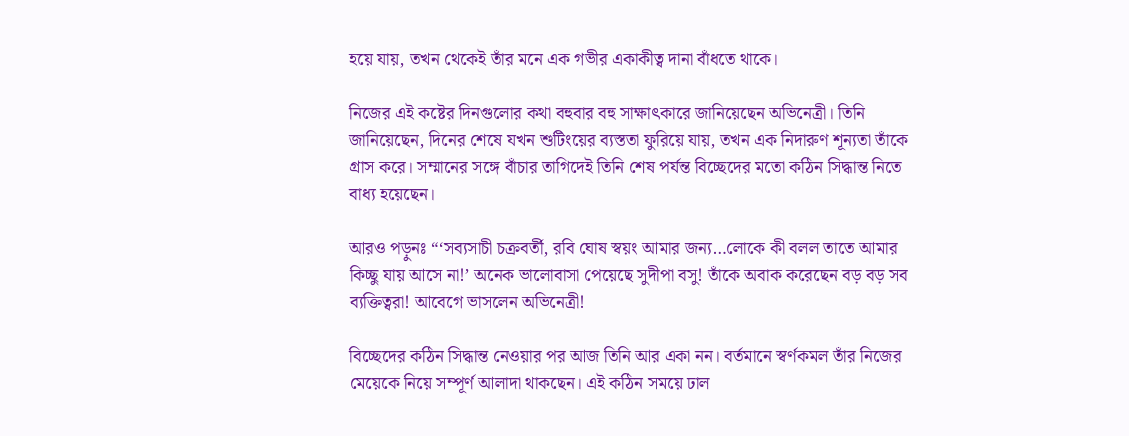হয়ে যায়, তখন থেকেই তাঁর মনে এক গভীর একাকীত্ব দানা বাঁধতে থাকে।

নিজের এই কষ্টের দিনগুলোর কথা বহুবার বহু সাক্ষাৎকারে জানিয়েছেন অভিনেত্রী। তিনি জানিয়েছেন, দিনের শেষে যখন শুটিংয়ের ব্যস্ততা ফুরিয়ে যায়, তখন এক নিদারুণ শূন্যতা তাঁকে গ্রাস করে। সম্মানের সঙ্গে বাঁচার তাগিদেই তিনি শেষ পর্যন্ত বিচ্ছেদের মতো কঠিন সিদ্ধান্ত নিতে বাধ্য হয়েছেন।

আরও পড়ুনঃ “‘সব্যসাচী চক্রবর্তী, রবি ঘোষ স্বয়ং আমার জন্য…লোকে কী বলল তাতে আমার কিচ্ছু যায় আসে না!’ অনেক ভালোবাসা পেয়েছে সুদীপা বসু! তাঁকে অবাক করেছেন বড় বড় সব ব্যক্তিত্বরা! আবেগে ভাসলেন অভিনেত্রী!

বিচ্ছেদের কঠিন সিদ্ধান্ত নেওয়ার পর আজ তিনি আর একা নন। বর্তমানে স্বর্ণকমল তাঁর নিজের মেয়েকে নিয়ে সম্পূর্ণ আলাদা থাকছেন। এই কঠিন সময়ে ঢাল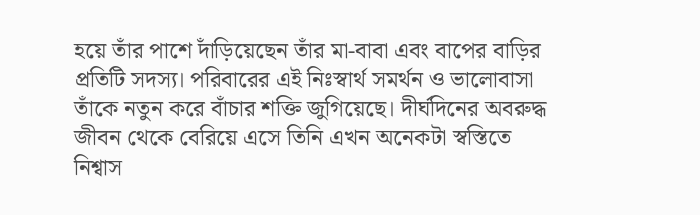হয়ে তাঁর পাশে দাঁড়িয়েছেন তাঁর মা-বাবা এবং বাপের বাড়ির প্রতিটি সদস্য। পরিবারের এই নিঃস্বার্থ সমর্থন ও ভালোবাসা তাঁকে নতুন করে বাঁচার শক্তি জুগিয়েছে। দীর্ঘদিনের অবরুদ্ধ জীবন থেকে বেরিয়ে এসে তিনি এখন অনেকটা স্বস্তিতে নিশ্বাস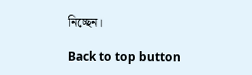নিচ্ছেন।

Back to top button